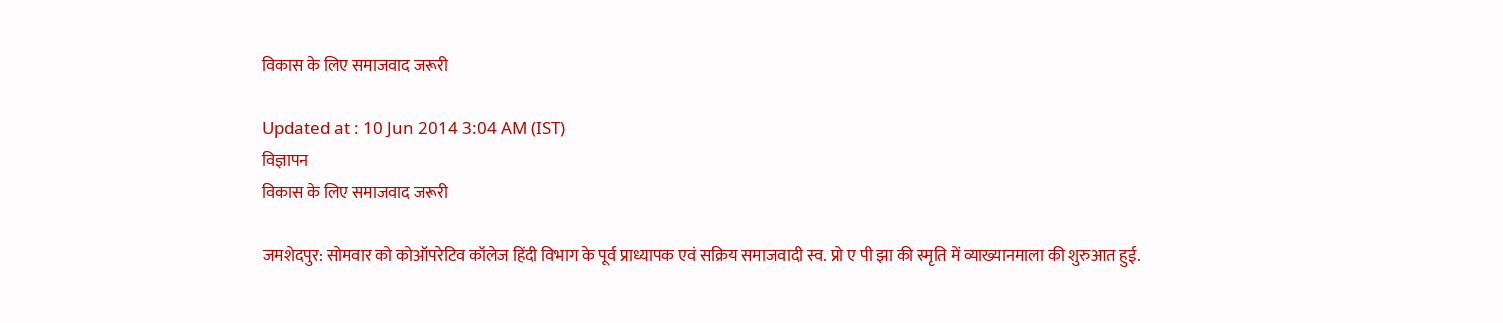विकास के लिए समाजवाद जरूरी

Updated at : 10 Jun 2014 3:04 AM (IST)
विज्ञापन
विकास के लिए समाजवाद जरूरी

जमशेदपुर: सोमवार को कोऑपरेटिव कॉलेज हिंदी विभाग के पूर्व प्राध्यापक एवं सक्रिय समाजवादी स्व. प्रो ए पी झा की स्मृति में व्याख्यानमाला की शुरुआत हुई.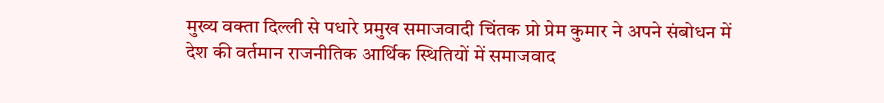मुख्य वक्ता दिल्ली से पधारे प्रमुख समाजवादी चिंतक प्रो प्रेम कुमार ने अपने संबोधन में देश की वर्तमान राजनीतिक आर्थिक स्थितियों में समाजवाद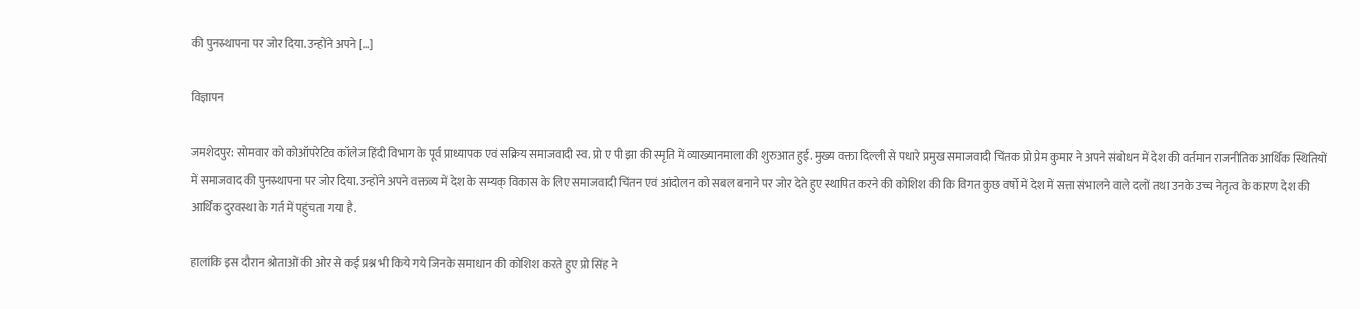की पुनस्र्थापना पर जोर दिया. उन्होंने अपने […]

विज्ञापन

जमशेदपुर: सोमवार को कोऑपरेटिव कॉलेज हिंदी विभाग के पूर्व प्राध्यापक एवं सक्रिय समाजवादी स्व. प्रो ए पी झा की स्मृति में व्याख्यानमाला की शुरुआत हुई. मुख्य वक्ता दिल्ली से पधारे प्रमुख समाजवादी चिंतक प्रो प्रेम कुमार ने अपने संबोधन में देश की वर्तमान राजनीतिक आर्थिक स्थितियों में समाजवाद की पुनस्र्थापना पर जोर दिया. उन्होंने अपने वक्तव्य में देश के सम्यक् विकास के लिए समाजवादी चिंतन एवं आंदोलन को सबल बनाने पर जोर देते हुए स्थापित करने की कोशिश की कि विगत कुछ वर्षो में देश में सत्ता संभालने वाले दलों तथा उनके उच्च नेतृत्व के कारण देश की आर्थिक दुरवस्था के गर्त में पहुंचता गया है.

हालांकि इस दौरान श्रोताओं की ओर से कई प्रश्न भी किये गये जिनके समाधान की कोशिश करते हुए प्रो सिंह ने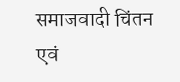समाजवादी चिंतन एवं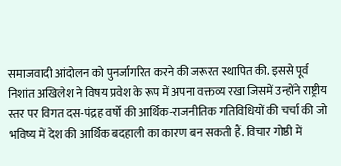समाजवादी आंदोलन को पुनर्जागरित करने की जरूरत स्थापित की. इससे पूर्व निशांत अखिलेश ने विषय प्रवेश के रूप में अपना वक्तव्य रखा जिसमें उन्होंने राष्ट्रीय स्तर पर विगत दस-पंद्रह वर्षो की आर्थिक-राजनीतिक गतिविधियों की चर्चा की जो भविष्य में देश की आर्थिक बदहाली का कारण बन सकती हैं. विचार गोष्ठी में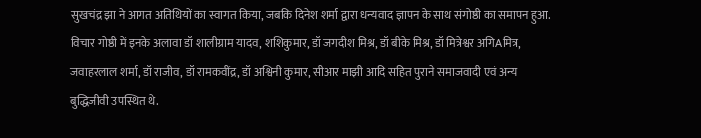सुखचंद्र झा ने आगत अतिथियों का स्वागत किया, जबकि दिनेश शर्मा द्वारा धन्यवाद ज्ञापन के साथ संगोष्ठी का समापन हुआ. विचार गोष्ठी में इनके अलावा डॉ शालीग्राम यादव, शशिकुमार, डॉ जगदीश मिश्र, डॉ बीके मिश्र, डॉ मित्रेश्वर अगिAमित्र, जवाहरलाल शर्मा, डॉ राजीव, डॉ रामकवींद्र, डॉ अश्विनी कुमार, सीआर माझी आदि सहित पुराने समाजवादी एवं अन्य बुद्धिजीवी उपस्थित थे.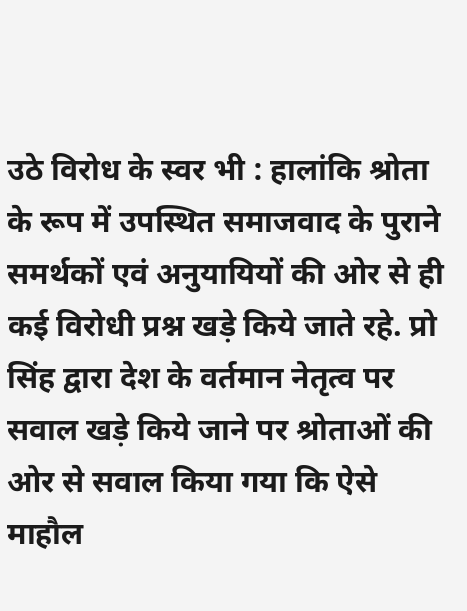उठे विरोध के स्वर भी : हालांकि श्रोता के रूप में उपस्थित समाजवाद के पुराने समर्थकों एवं अनुयायियों की ओर से ही कई विरोधी प्रश्न खड़े किये जाते रहे. प्रो सिंह द्वारा देश के वर्तमान नेतृत्व पर सवाल खड़े किये जाने पर श्रोताओं की ओर से सवाल किया गया कि ऐसे माहौल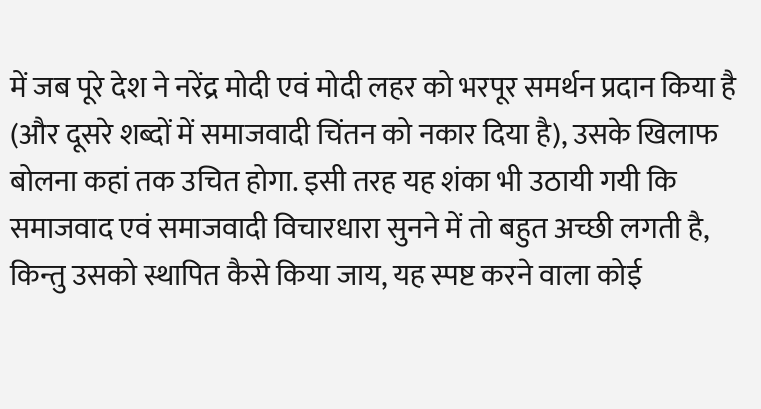में जब पूरे देश ने नरेंद्र मोदी एवं मोदी लहर को भरपूर समर्थन प्रदान किया है (और दूसरे शब्दों में समाजवादी चिंतन को नकार दिया है), उसके खिलाफ बोलना कहां तक उचित होगा. इसी तरह यह शंका भी उठायी गयी कि समाजवाद एवं समाजवादी विचारधारा सुनने में तो बहुत अच्छी लगती है, किन्तु उसको स्थापित कैसे किया जाय, यह स्पष्ट करने वाला कोई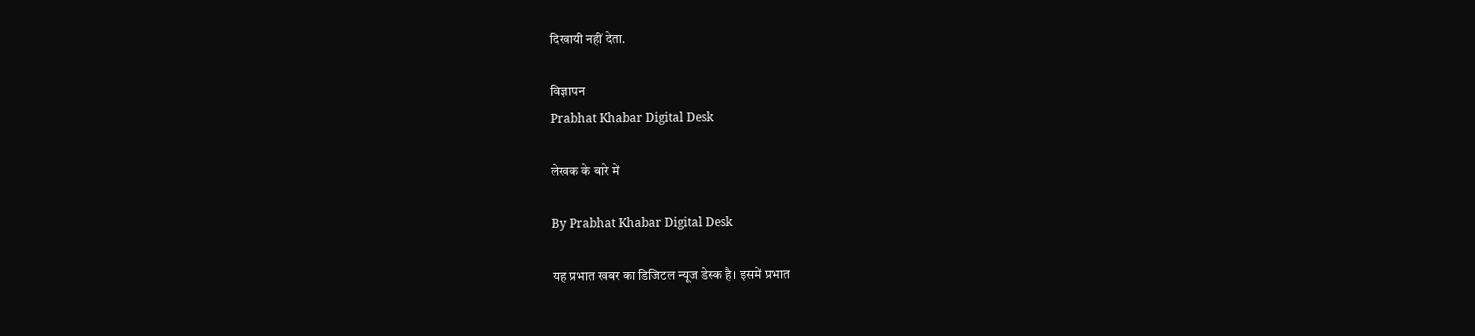दिखायी नहीं देता.

विज्ञापन
Prabhat Khabar Digital Desk

लेखक के बारे में

By Prabhat Khabar Digital Desk

यह प्रभात खबर का डिजिटल न्यूज डेस्क है। इसमें प्रभात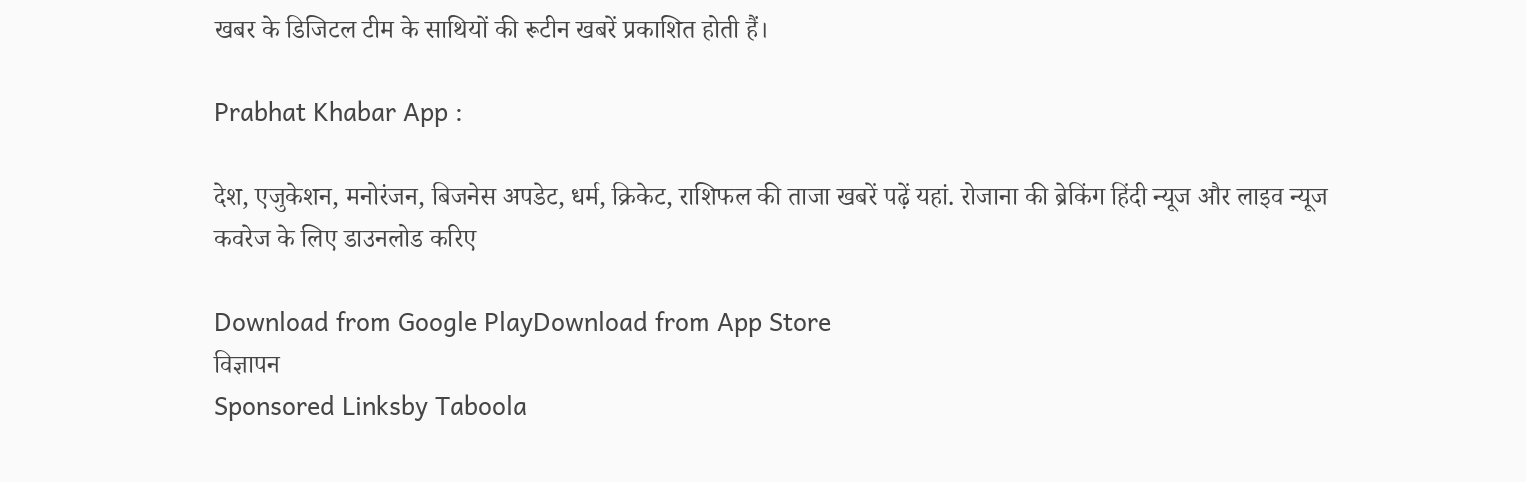खबर के डिजिटल टीम के साथियों की रूटीन खबरें प्रकाशित होती हैं।

Prabhat Khabar App :

देश, एजुकेशन, मनोरंजन, बिजनेस अपडेट, धर्म, क्रिकेट, राशिफल की ताजा खबरें पढ़ें यहां. रोजाना की ब्रेकिंग हिंदी न्यूज और लाइव न्यूज कवरेज के लिए डाउनलोड करिए

Download from Google PlayDownload from App Store
विज्ञापन
Sponsored Linksby Taboola